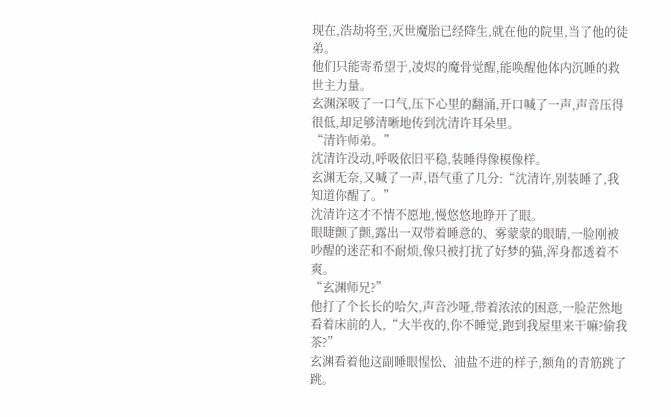现在,浩劫将至,灭世魔胎已经降生,就在他的院里,当了他的徒弟。
他们只能寄希望于,凌烬的魔骨觉醒,能唤醒他体内沉睡的救世主力量。
玄渊深吸了一口气,压下心里的翻涌,开口喊了一声,声音压得很低,却足够清晰地传到沈清许耳朵里。
“清许师弟。”
沈清许没动,呼吸依旧平稳,装睡得像模像样。
玄渊无奈,又喊了一声,语气重了几分:“沈清许,别装睡了,我知道你醒了。”
沈清许这才不情不愿地,慢悠悠地睁开了眼。
眼睫颤了颤,露出一双带着睡意的、雾蒙蒙的眼睛,一脸刚被吵醒的迷茫和不耐烦,像只被打扰了好梦的猫,浑身都透着不爽。
“玄渊师兄?”
他打了个长长的哈欠,声音沙哑,带着浓浓的困意,一脸茫然地看着床前的人,“大半夜的,你不睡觉,跑到我屋里来干嘛?偷我茶?”
玄渊看着他这副睡眼惺忪、油盐不进的样子,额角的青筋跳了跳。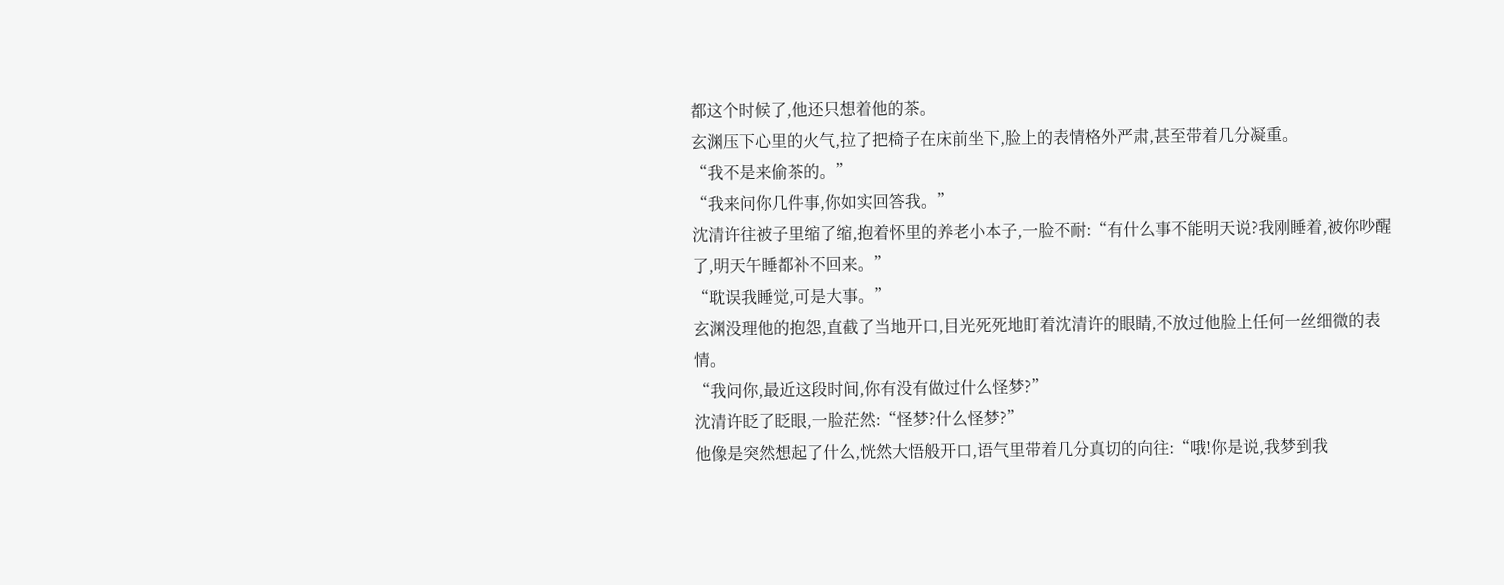都这个时候了,他还只想着他的茶。
玄渊压下心里的火气,拉了把椅子在床前坐下,脸上的表情格外严肃,甚至带着几分凝重。
“我不是来偷茶的。”
“我来问你几件事,你如实回答我。”
沈清许往被子里缩了缩,抱着怀里的养老小本子,一脸不耐:“有什么事不能明天说?我刚睡着,被你吵醒了,明天午睡都补不回来。”
“耽误我睡觉,可是大事。”
玄渊没理他的抱怨,直截了当地开口,目光死死地盯着沈清许的眼睛,不放过他脸上任何一丝细微的表情。
“我问你,最近这段时间,你有没有做过什么怪梦?”
沈清许眨了眨眼,一脸茫然:“怪梦?什么怪梦?”
他像是突然想起了什么,恍然大悟般开口,语气里带着几分真切的向往:“哦!你是说,我梦到我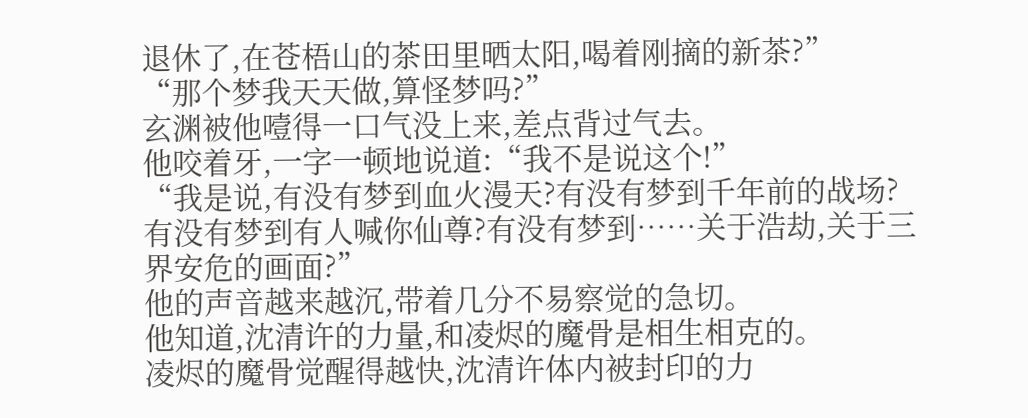退休了,在苍梧山的茶田里晒太阳,喝着刚摘的新茶?”
“那个梦我天天做,算怪梦吗?”
玄渊被他噎得一口气没上来,差点背过气去。
他咬着牙,一字一顿地说道:“我不是说这个!”
“我是说,有没有梦到血火漫天?有没有梦到千年前的战场?有没有梦到有人喊你仙尊?有没有梦到……关于浩劫,关于三界安危的画面?”
他的声音越来越沉,带着几分不易察觉的急切。
他知道,沈清许的力量,和凌烬的魔骨是相生相克的。
凌烬的魔骨觉醒得越快,沈清许体内被封印的力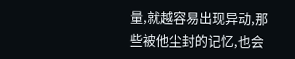量,就越容易出现异动,那些被他尘封的记忆,也会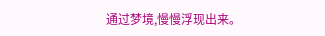通过梦境,慢慢浮现出来。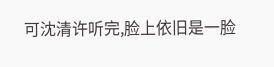可沈清许听完,脸上依旧是一脸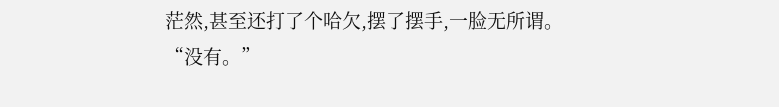茫然,甚至还打了个哈欠,摆了摆手,一脸无所谓。
“没有。”